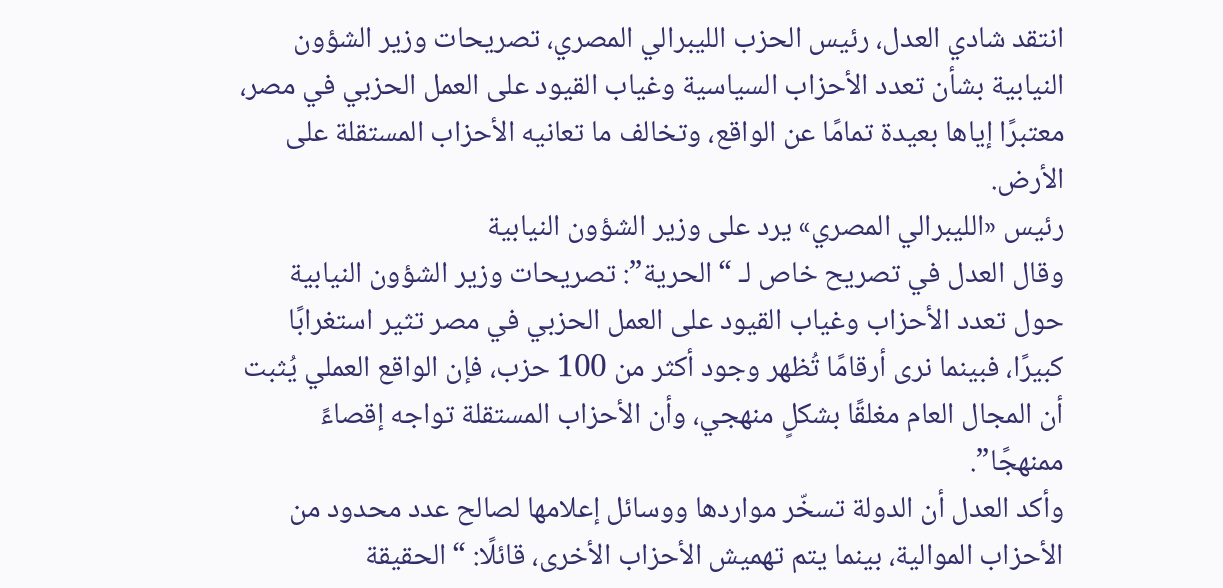انتقد شادي العدل، رئيس الحزب الليبرالي المصري، تصريحات وزير الشؤون النيابية بشأن تعدد الأحزاب السياسية وغياب القيود على العمل الحزبي في مصر، معتبرًا إياها بعيدة تمامًا عن الواقع، وتخالف ما تعانيه الأحزاب المستقلة على الأرض.
رئيس «الليبرالي المصري» يرد على وزير الشؤون النيابية
وقال العدل في تصريح خاص لـ “الحرية”: تصريحات وزير الشؤون النيابية حول تعدد الأحزاب وغياب القيود على العمل الحزبي في مصر تثير استغرابًا كبيرًا، فبينما نرى أرقامًا تُظهر وجود أكثر من 100 حزب، فإن الواقع العملي يُثبت أن المجال العام مغلقًا بشكلٍ منهجي، وأن الأحزاب المستقلة تواجه إقصاءً ممنهجًا”.
وأكد العدل أن الدولة تسخّر مواردها ووسائل إعلامها لصالح عدد محدود من الأحزاب الموالية، بينما يتم تهميش الأحزاب الأخرى، قائلًا: “الحقيقة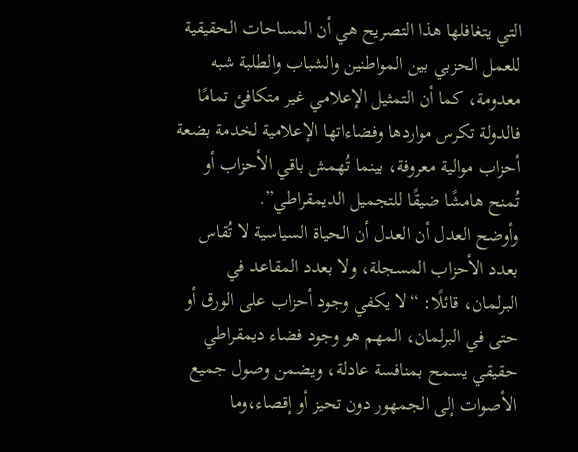التي يتغافلها هذا التصريح هي أن المساحات الحقيقية للعمل الحزبي بين المواطنين والشباب والطلبة شبه معدومة، كما أن التمثيل الإعلامي غير متكافئ تمامًا فالدولة تكرس مواردها وفضاءاتها الإعلامية لخدمة بضعة أحزاب موالية معروفة، بينما تُهمش باقي الأحزاب أو تُمنح هامشًا ضيقًا للتجميل الديمقراطي”.
وأوضح العدل أن العدل أن الحياة السياسية لا تُقاس بعدد الأحزاب المسجلة، ولا بعدد المقاعد في البرلمان، قائلًا: “لا يكفي وجود أحزاب على الورق أو حتى في البرلمان، المهم هو وجود فضاء ديمقراطي حقيقي يسمح بمنافسة عادلة، ويضمن وصول جميع الأصوات إلى الجمهور دون تحيز أو إقصاء،وما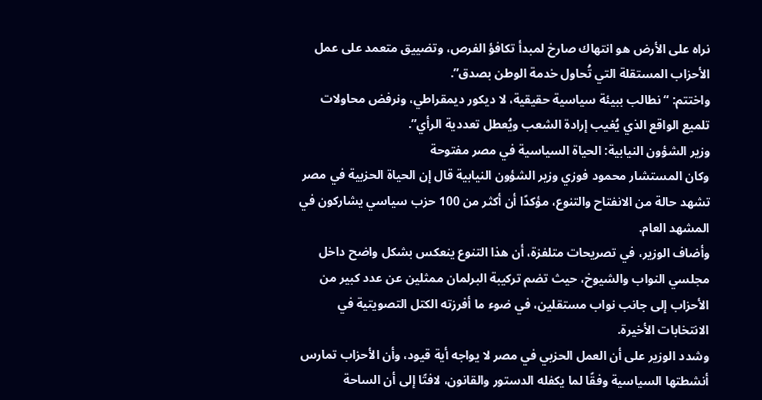نراه على الأرض هو انتهاك صارخ لمبدأ تكافؤ الفرص، وتضييق متعمد على عمل الأحزاب المستقلة التي تُحاول خدمة الوطن بصدق”.
واختتم: “نطالب ببيئة سياسية حقيقية، لا ديكور ديمقراطي، ونرفض محاولات تلميع الواقع الذي يُغيب إرادة الشعب ويُعطل تعددية الرأي”.
وزير الشؤون النيابية: الحياة السياسية في مصر مفتوحة
وكان المستشار محمود فوزي وزير الشؤون النيابية قال إن الحياة الحزبية في مصر تشهد حالة من الانفتاح والتنوع، مؤكدًا أن أكثر من 100 حزب سياسي يشاركون في المشهد العام.
وأضاف الوزير، في تصريحات متلفزة، أن هذا التنوع ينعكس بشكل واضح داخل مجلسي النواب والشيوخ، حيث تضم تركيبة البرلمان ممثلين عن عدد كبير من الأحزاب إلى جانب نواب مستقلين، في ضوء ما أفرزته الكتل التصويتية في الانتخابات الأخيرة.
وشدد الوزير على أن العمل الحزبي في مصر لا يواجه أية قيود، وأن الأحزاب تمارس أنشطتها السياسية وفقًا لما يكفله الدستور والقانون، لافتًا إلى أن الساحة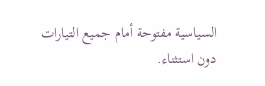السياسية مفتوحة أمام جميع التيارات دون استثناء.